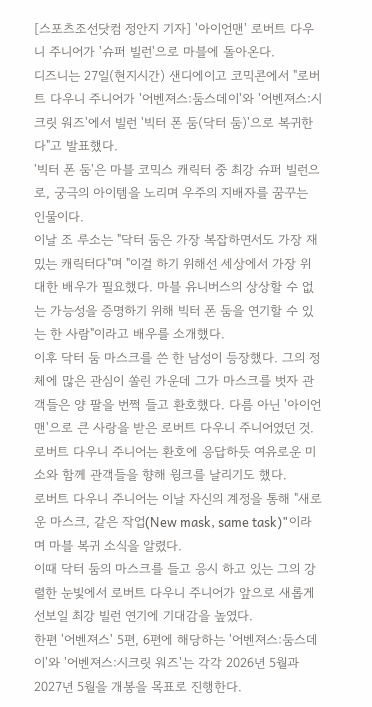[스포츠조선닷컴 정안지 기자] '아이언맨' 로버트 다우니 주니어가 '슈퍼 빌런'으로 마블에 돌아온다.
디즈니는 27일(현지시간) 샌디에이고 코믹콘에서 "로버트 다우니 주니어가 '어벤져스:둠스데이'와 '어벤져스:시크릿 워즈'에서 빌런 '빅터 폰 둠(닥터 둠)'으로 복귀한다"고 발표했다.
'빅터 폰 둠'은 마블 코믹스 캐릭터 중 최강 슈퍼 빌런으로, 궁극의 아이템을 노리며 우주의 지배자를 꿈꾸는 인물이다.
이날 조 루소는 "닥터 둠은 가장 복잡하면서도 가장 재밌는 캐릭터다"며 "이걸 하기 위해선 세상에서 가장 위대한 배우가 필요했다. 마블 유니버스의 상상할 수 없는 가능성을 증명하기 위해 빅터 폰 둠을 연기할 수 있는 한 사람"이라고 배우를 소개했다.
이후 닥터 둠 마스크를 쓴 한 남성이 등장했다. 그의 정체에 많은 관심이 쏠린 가운데 그가 마스크를 벗자 관객들은 양 팔을 번쩍 들고 환호했다. 다름 아닌 '아이언맨'으로 큰 사랑을 받은 로버트 다우니 주니어였던 것. 로버트 다우니 주니어는 환호에 응답하듯 여유로운 미소와 함께 관객들을 향해 윙크를 날리기도 했다.
로버트 다우니 주니어는 이날 자신의 계정을 통해 "새로운 마스크, 같은 작업(New mask, same task)"이라며 마블 복귀 소식을 알렸다.
이때 닥터 둠의 마스크를 들고 응시 하고 있는 그의 강렬한 눈빛에서 로버트 다우니 주니어가 앞으로 새롭게 선보일 최강 빌런 연기에 기대감을 높였다.
한편 '어벤져스' 5편, 6편에 해당하는 '어벤져스:둠스데이'와 '어벤져스:시크릿 워즈'는 각각 2026년 5월과 2027년 5월을 개봉을 목표로 진행한다.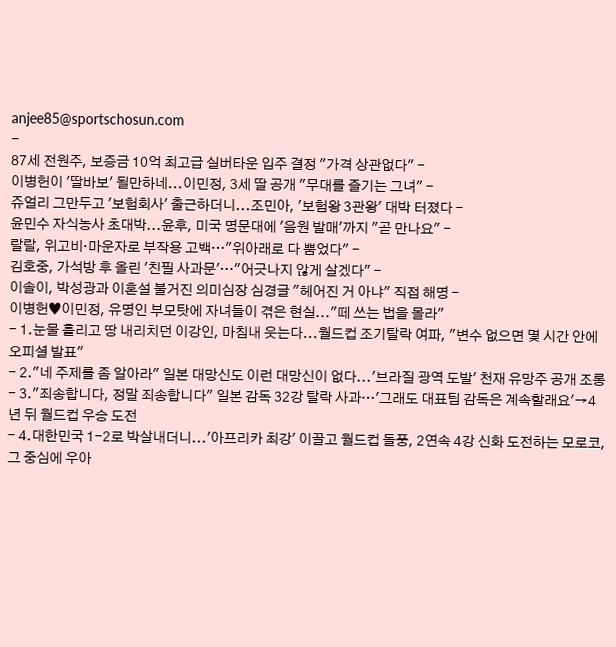anjee85@sportschosun.com
-
87세 전원주, 보증금 10억 최고급 실버타운 입주 결정 "가격 상관없다" -
이병헌이 '딸바보' 될만하네...이민정, 3세 딸 공개 "무대를 즐기는 그녀" -
쥬얼리 그만두고 '보험회사' 출근하더니...조민아, '보험왕 3관왕' 대박 터졌다 -
윤민수 자식농사 초대박...윤후, 미국 명문대에 '음원 발매'까지 "곧 만나요" -
랄랄, 위고비·마운자로 부작용 고백…"위아래로 다 뿜었다" -
김호중, 가석방 후 올린 '친필 사과문'…"어긋나지 않게 살겠다" -
이솔이, 박성광과 이혼설 불거진 의미심장 심경글 "헤어진 거 아냐" 직접 해명 -
이병헌♥이민정, 유명인 부모탓에 자녀들이 겪은 현실..."떼 쓰는 법을 몰라"
- 1.눈물 흘리고 땅 내리치던 이강인, 마침내 웃는다...월드컵 조기탈락 여파, "변수 없으면 몇 시간 안에 오피셜 발표"
- 2."네 주제를 좀 알아라" 일본 대망신도 이런 대망신이 없다...'브라질 광역 도발' 천재 유망주 공개 조롱
- 3."죄송합니다, 정말 죄송합니다" 일본 감독 32강 탈락 사과…'그래도 대표팀 감독은 계속할래요'→4년 뒤 월드컵 우승 도전
- 4.대한민국 1-2로 박살내더니...'아프리카 최강' 이끌고 월드컵 돌풍, 2연속 4강 신화 도전하는 모로코, 그 중심에 우아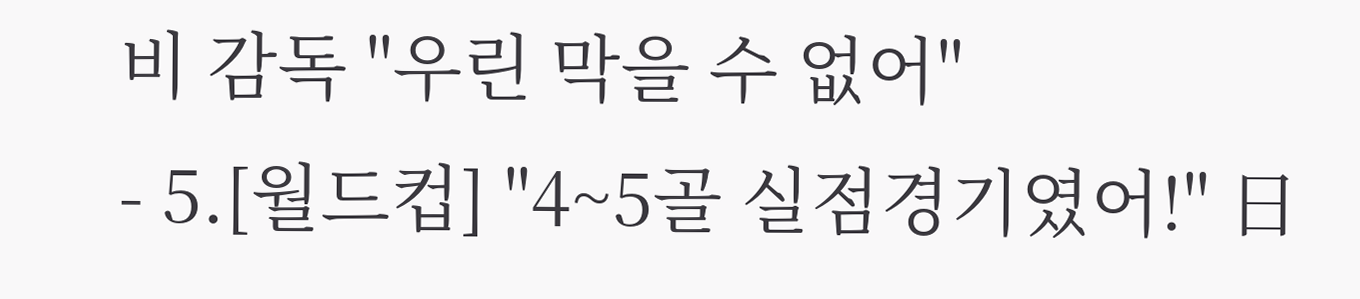비 감독 "우린 막을 수 없어"
- 5.[월드컵] "4~5골 실점경기였어!" 日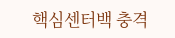핵심센터백 충격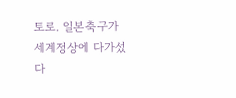토로. 일본축구가 세계정상에 다가섰다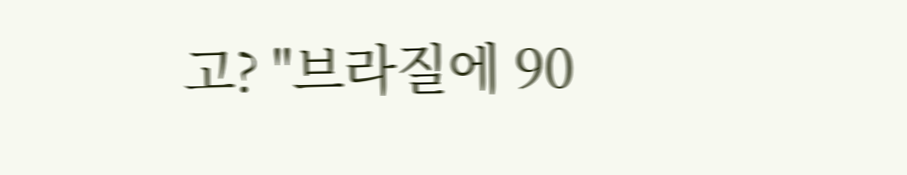고? "브라질에 90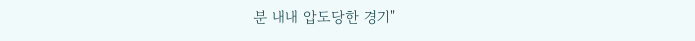분 내내 압도당한 경기"